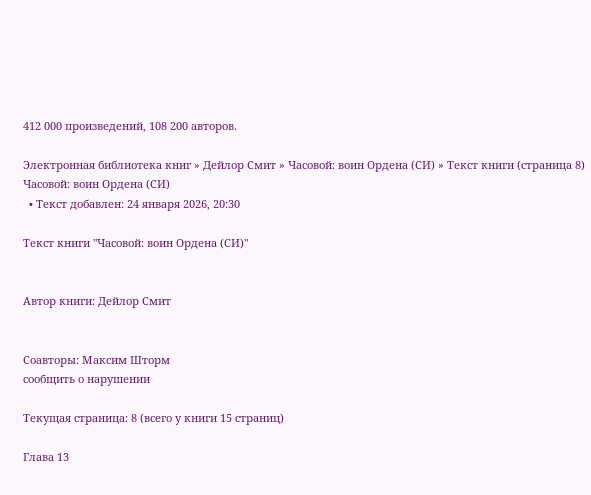412 000 произведений, 108 200 авторов.

Электронная библиотека книг » Дейлор Смит » Часовой: воин Ордена (СИ) » Текст книги (страница 8)
Часовой: воин Ордена (СИ)
  • Текст добавлен: 24 января 2026, 20:30

Текст книги "Часовой: воин Ордена (СИ)"


Автор книги: Дейлор Смит


Соавторы: Максим Шторм
сообщить о нарушении

Текущая страница: 8 (всего у книги 15 страниц)

Глава 13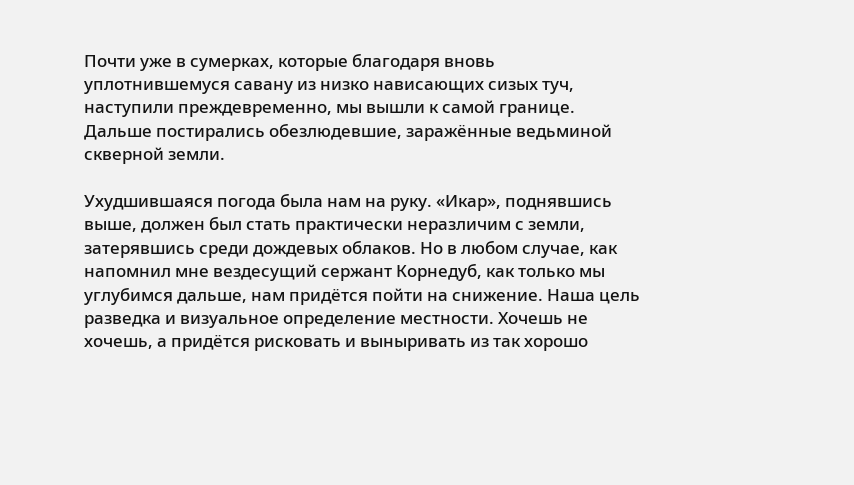Почти уже в сумерках, которые благодаря вновь уплотнившемуся савану из низко нависающих сизых туч, наступили преждевременно, мы вышли к самой границе. Дальше постирались обезлюдевшие, заражённые ведьминой скверной земли.

Ухудшившаяся погода была нам на руку. «Икар», поднявшись выше, должен был стать практически неразличим с земли, затерявшись среди дождевых облаков. Но в любом случае, как напомнил мне вездесущий сержант Корнедуб, как только мы углубимся дальше, нам придётся пойти на снижение. Наша цель разведка и визуальное определение местности. Хочешь не хочешь, а придётся рисковать и выныривать из так хорошо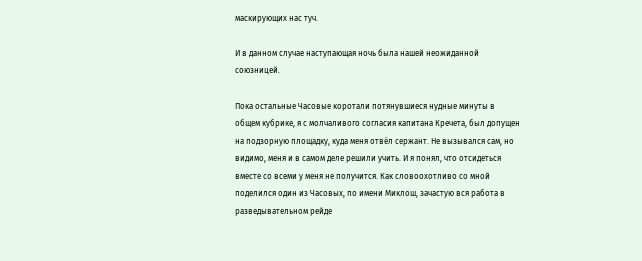маскирующих нас туч.

И в данном случае наступающая ночь была нашей неожиданной союзницей.

Пока остальные Часовые коротали потянувшиеся нудные минуты в общем кубрике, я с молчаливого согласия капитана Кречета, был допущен на подзорную площадку, куда меня отвёл сержант. Не вызывался сам, но видимо, меня и в самом деле решили учить. И я понял, что отсидеться вместе со всеми у меня не получится. Как словоохотливо со мной поделился один из Часовых, по имени Миклош, зачастую вся работа в разведывательном рейде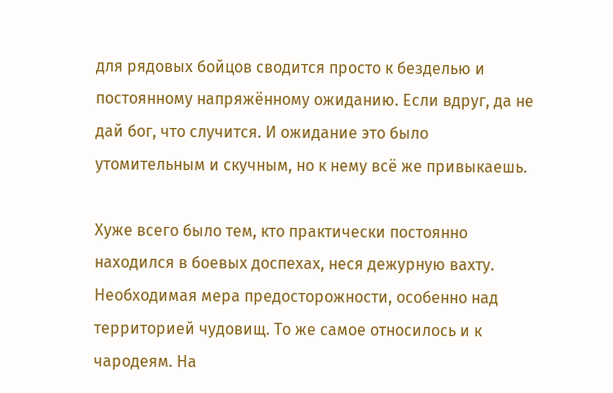для рядовых бойцов сводится просто к безделью и постоянному напряжённому ожиданию. Если вдруг, да не дай бог, что случится. И ожидание это было утомительным и скучным, но к нему всё же привыкаешь.

Хуже всего было тем, кто практически постоянно находился в боевых доспехах, неся дежурную вахту. Необходимая мера предосторожности, особенно над территорией чудовищ. То же самое относилось и к чародеям. На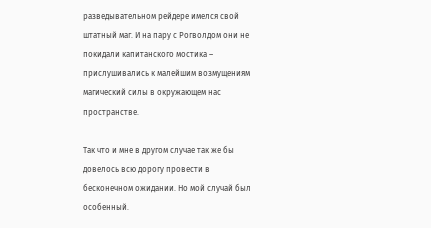разведывательном рейдере имелся свой штатный маг. И на пару с Рогволдом они не покидали капитанского мостика – прислушивались к малейшим возмущениям магический силы в окружающем нас пространстве.

Так что и мне в другом случае так же бы довелось всю дорогу провести в бесконечном ожидании. Но мой случай был особенный.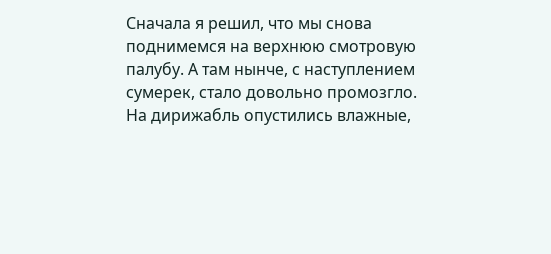Сначала я решил, что мы снова поднимемся на верхнюю смотровую палубу. А там нынче, с наступлением сумерек, стало довольно промозгло. На дирижабль опустились влажные,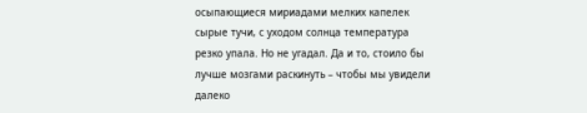осыпающиеся мириадами мелких капелек сырые тучи, с уходом солнца температура резко упала. Но не угадал. Да и то, стоило бы лучше мозгами раскинуть – чтобы мы увидели далеко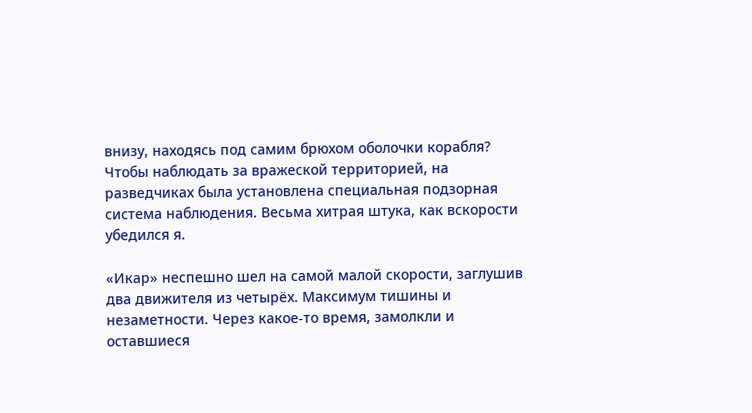внизу, находясь под самим брюхом оболочки корабля? Чтобы наблюдать за вражеской территорией, на разведчиках была установлена специальная подзорная система наблюдения. Весьма хитрая штука, как вскорости убедился я.

«Икар» неспешно шел на самой малой скорости, заглушив два движителя из четырёх. Максимум тишины и незаметности. Через какое-то время, замолкли и оставшиеся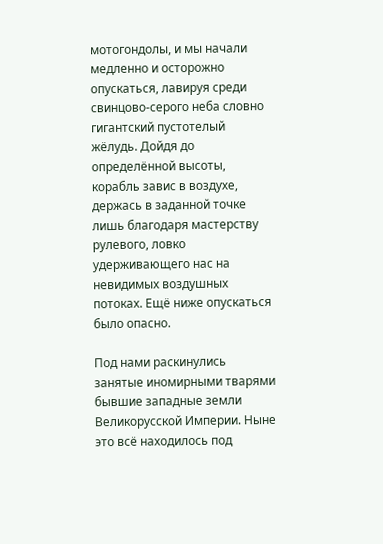мотогондолы, и мы начали медленно и осторожно опускаться, лавируя среди свинцово-серого неба словно гигантский пустотелый жёлудь. Дойдя до определённой высоты, корабль завис в воздухе, держась в заданной точке лишь благодаря мастерству рулевого, ловко удерживающего нас на невидимых воздушных потоках. Ещё ниже опускаться было опасно.

Под нами раскинулись занятые иномирными тварями бывшие западные земли Великорусской Империи. Ныне это всё находилось под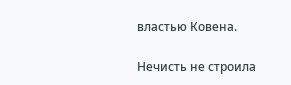властью Ковена.

Нечисть не строила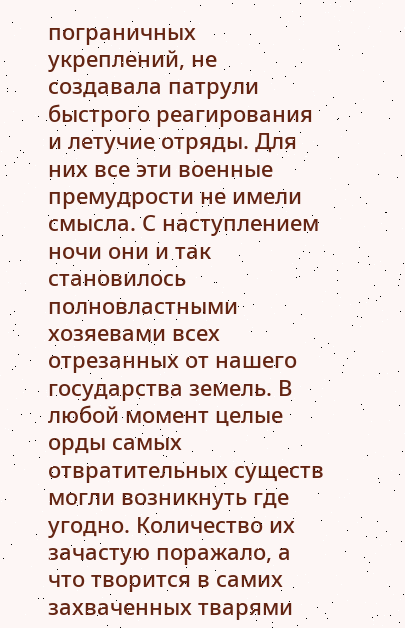пограничных укреплений, не создавала патрули быстрого реагирования и летучие отряды. Для них все эти военные премудрости не имели смысла. С наступлением ночи они и так становилось полновластными хозяевами всех отрезанных от нашего государства земель. В любой момент целые орды самых отвратительных существ могли возникнуть где угодно. Количество их зачастую поражало, а что творится в самих захваченных тварями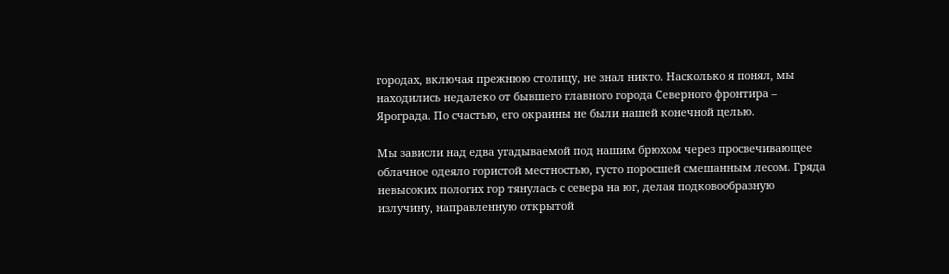городах, включая прежнюю столицу, не знал никто. Насколько я понял, мы находились недалеко от бывшего главного города Северного фронтира – Ярограда. По счастью, его окраины не были нашей конечной целью.

Мы зависли над едва угадываемой под нашим брюхом через просвечивающее облачное одеяло гористой местностью, густо поросшей смешанным лесом. Гряда невысоких пологих гор тянулась с севера на юг, делая подковообразную излучину, направленную открытой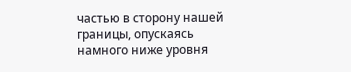частью в сторону нашей границы, опускаясь намного ниже уровня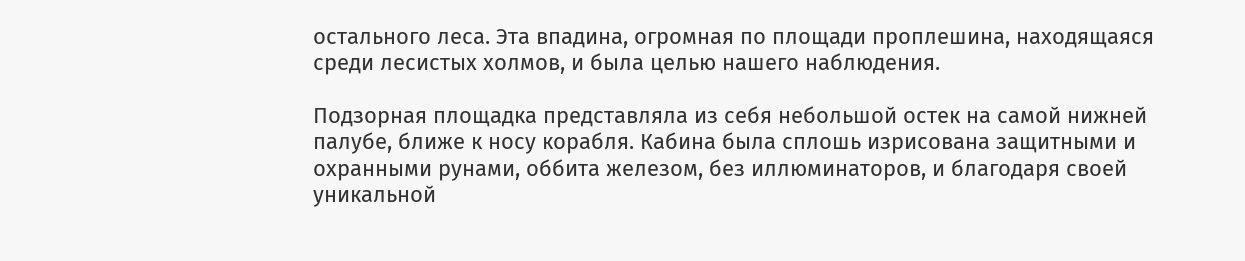остального леса. Эта впадина, огромная по площади проплешина, находящаяся среди лесистых холмов, и была целью нашего наблюдения.

Подзорная площадка представляла из себя небольшой остек на самой нижней палубе, ближе к носу корабля. Кабина была сплошь изрисована защитными и охранными рунами, оббита железом, без иллюминаторов, и благодаря своей уникальной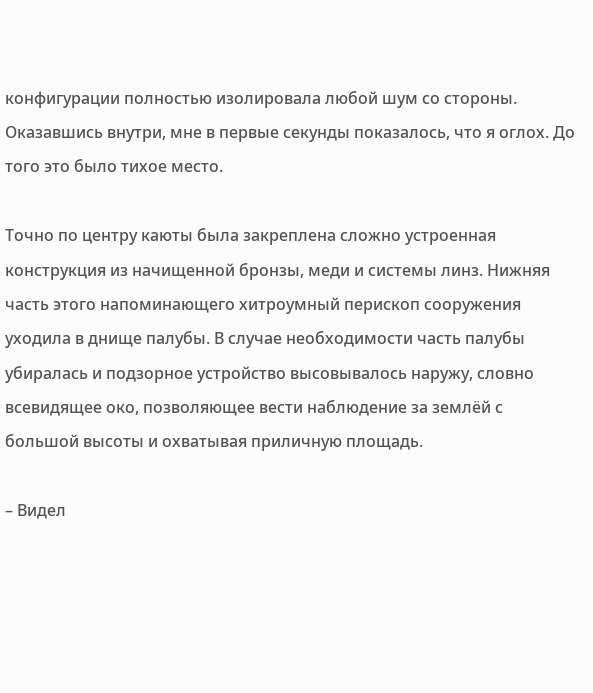конфигурации полностью изолировала любой шум со стороны. Оказавшись внутри, мне в первые секунды показалось, что я оглох. До того это было тихое место.

Точно по центру каюты была закреплена сложно устроенная конструкция из начищенной бронзы, меди и системы линз. Нижняя часть этого напоминающего хитроумный перископ сооружения уходила в днище палубы. В случае необходимости часть палубы убиралась и подзорное устройство высовывалось наружу, словно всевидящее око, позволяющее вести наблюдение за землёй с большой высоты и охватывая приличную площадь.

– Видел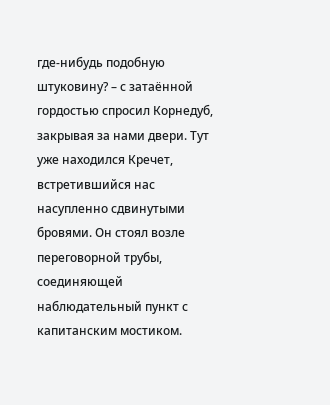где-нибудь подобную штуковину? – с затаённой гордостью спросил Корнедуб, закрывая за нами двери. Тут уже находился Кречет, встретившийся нас насупленно сдвинутыми бровями. Он стоял возле переговорной трубы, соединяющей наблюдательный пункт с капитанским мостиком.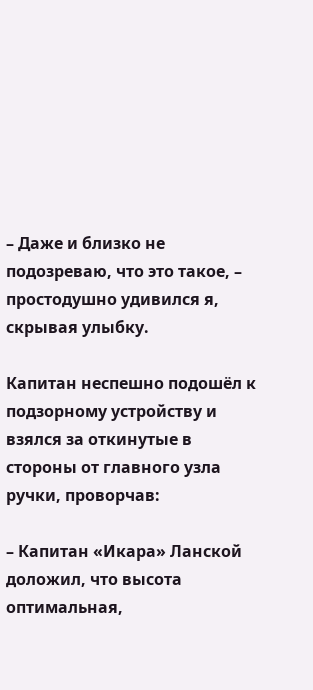– Даже и близко не подозреваю, что это такое, – простодушно удивился я, скрывая улыбку.

Капитан неспешно подошёл к подзорному устройству и взялся за откинутые в стороны от главного узла ручки, проворчав:

– Капитан «Икара» Ланской доложил, что высота оптимальная,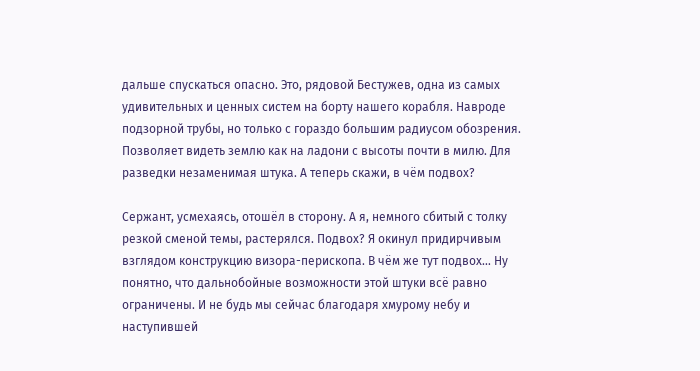дальше спускаться опасно. Это, рядовой Бестужев, одна из самых удивительных и ценных систем на борту нашего корабля. Навроде подзорной трубы, но только с гораздо большим радиусом обозрения. Позволяет видеть землю как на ладони с высоты почти в милю. Для разведки незаменимая штука. А теперь скажи, в чём подвох?

Сержант, усмехаясь, отошёл в сторону. А я, немного сбитый с толку резкой сменой темы, растерялся. Подвох? Я окинул придирчивым взглядом конструкцию визора-перископа. В чём же тут подвох… Ну понятно, что дальнобойные возможности этой штуки всё равно ограничены. И не будь мы сейчас благодаря хмурому небу и наступившей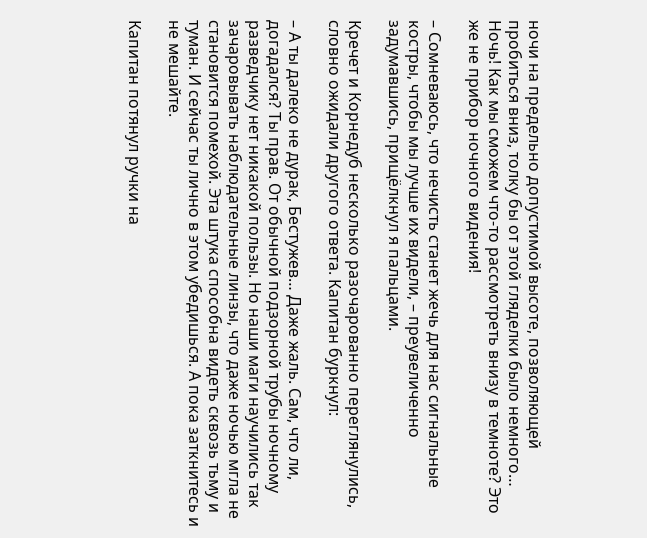ночи на предельно допустимой высоте, позволяющей пробиться вниз, толку бы от этой гляделки было немного… Ночь! Как мы сможем что-то рассмотреть внизу в темноте? Это же не прибор ночного видения!

– Сомневаюсь, что нечисть станет жечь для нас сигнальные костры, чтобы мы лучше их видели, – преувеличенно задумавшись, прищёлкнул я пальцами.

Кречет и Корнедуб несколько разочарованно переглянулись, словно ожидали другого ответа. Капитан буркнул:

– А ты далеко не дурак, Бестужев… Даже жаль. Сам, что ли, догадался? Ты прав. От обычной подзорной трубы ночному разведчику нет никакой пользы. Но наши маги научились так зачаровывать наблюдательные линзы, что даже ночью мгла не становится помехой. Эта штука способна видеть сквозь тьму и туман. И сейчас ты лично в этом убедишься. А пока заткнитесь и не мешайте.

Капитан потянул ручки на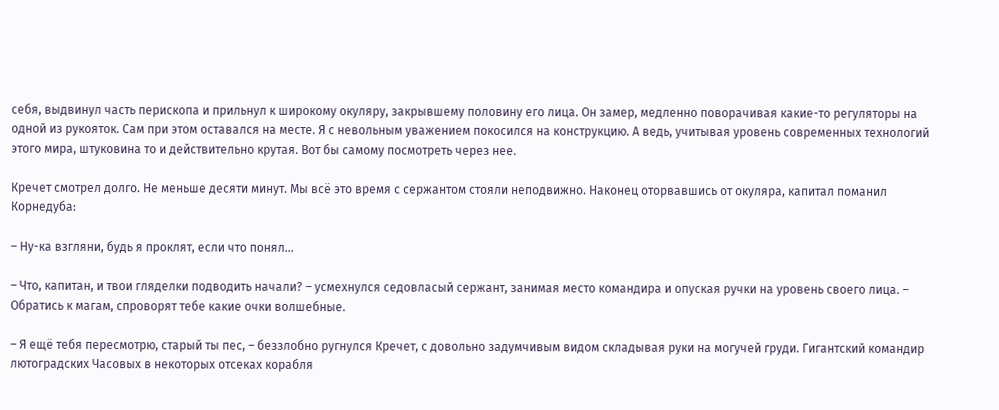себя, выдвинул часть перископа и прильнул к широкому окуляру, закрывшему половину его лица. Он замер, медленно поворачивая какие-то регуляторы на одной из рукояток. Сам при этом оставался на месте. Я с невольным уважением покосился на конструкцию. А ведь, учитывая уровень современных технологий этого мира, штуковина то и действительно крутая. Вот бы самому посмотреть через нее.

Кречет смотрел долго. Не меньше десяти минут. Мы всё это время с сержантом стояли неподвижно. Наконец оторвавшись от окуляра, капитал поманил Корнедуба:

– Ну-ка взгляни, будь я проклят, если что понял…

– Что, капитан, и твои гляделки подводить начали? – усмехнулся седовласый сержант, занимая место командира и опуская ручки на уровень своего лица. – Обратись к магам, спроворят тебе какие очки волшебные.

– Я ещё тебя пересмотрю, старый ты пес, – беззлобно ругнулся Кречет, с довольно задумчивым видом складывая руки на могучей груди. Гигантский командир лютоградских Часовых в некоторых отсеках корабля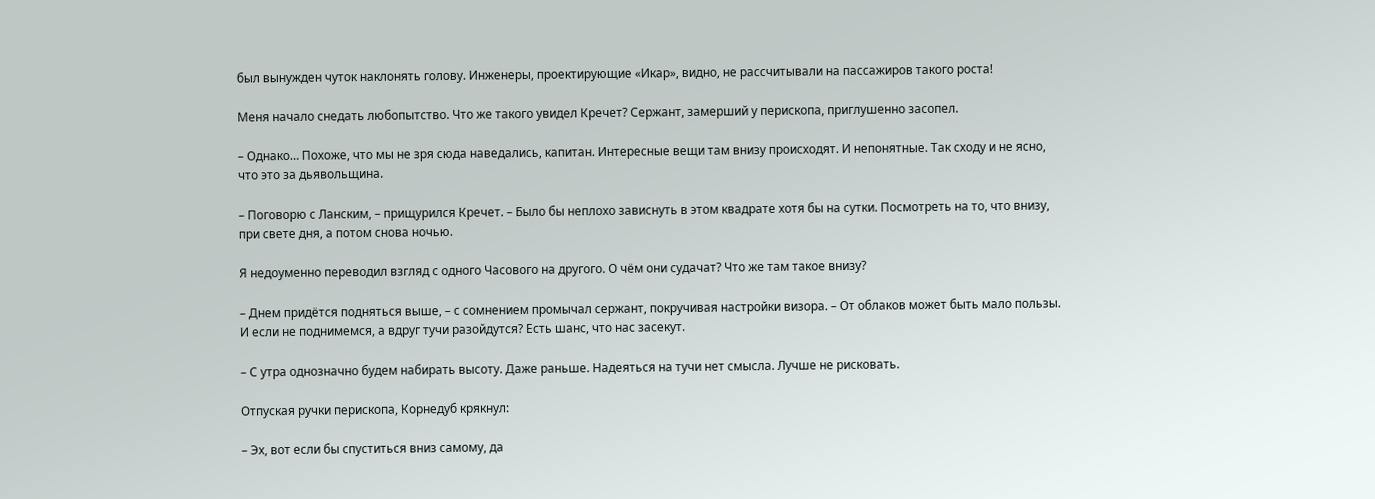был вынужден чуток наклонять голову. Инженеры, проектирующие «Икар», видно, не рассчитывали на пассажиров такого роста!

Меня начало снедать любопытство. Что же такого увидел Кречет? Сержант, замерший у перископа, приглушенно засопел.

– Однако… Похоже, что мы не зря сюда наведались, капитан. Интересные вещи там внизу происходят. И непонятные. Так сходу и не ясно, что это за дьявольщина.

– Поговорю с Ланским, – прищурился Кречет. – Было бы неплохо зависнуть в этом квадрате хотя бы на сутки. Посмотреть на то, что внизу, при свете дня, а потом снова ночью.

Я недоуменно переводил взгляд с одного Часового на другого. О чём они судачат? Что же там такое внизу?

– Днем придётся подняться выше, – с сомнением промычал сержант, покручивая настройки визора. – От облаков может быть мало пользы. И если не поднимемся, а вдруг тучи разойдутся? Есть шанс, что нас засекут.

– С утра однозначно будем набирать высоту. Даже раньше. Надеяться на тучи нет смысла. Лучше не рисковать.

Отпуская ручки перископа, Корнедуб крякнул:

– Эх, вот если бы спуститься вниз самому, да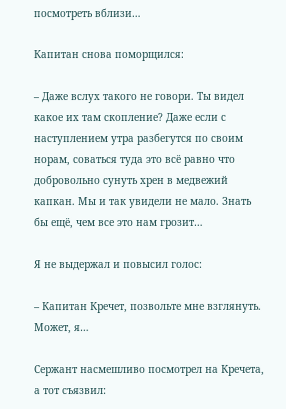посмотреть вблизи…

Капитан снова поморщился:

– Даже вслух такого не говори. Ты видел какое их там скопление? Даже если с наступлением утра разбегутся по своим норам, соваться туда это всё равно что добровольно сунуть хрен в медвежий капкан. Мы и так увидели не мало. Знать бы ещё, чем все это нам грозит…

Я не выдержал и повысил голос:

– Капитан Кречет, позвольте мне взглянуть. Может, я…

Сержант насмешливо посмотрел на Кречета, а тот съязвил: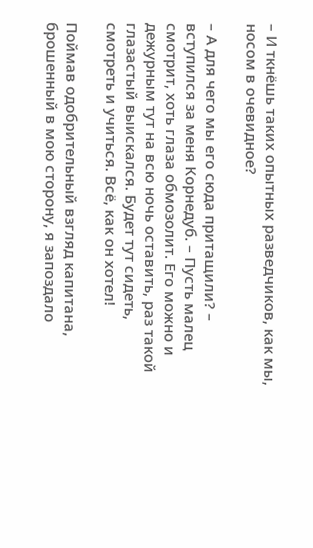– И ткнёшь таких опытных разведчиков, как мы, носом в очевидное?

– А для чего мы его сюда притащили? – вступился за меня Корнедуб. – Пусть малец смотрит, хоть глаза обмозолит. Его можно и дежурным тут на всю ночь оставить, раз такой глазастый выискался. Будет тут сидеть, смотреть и учиться. Всё, как он хотел!

Поймав одобрительный взгляд капитана, брошенный в мою сторону, я запоздало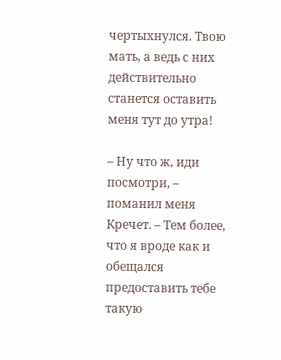чертыхнулся. Твою мать, а ведь с них действительно станется оставить меня тут до утра!

– Ну что ж, иди посмотри, – поманил меня Кречет. – Тем более, что я вроде как и обещался предоставить тебе такую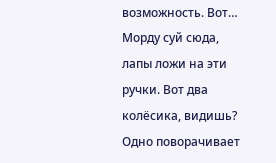возможность. Вот… Морду суй сюда, лапы ложи на эти ручки. Вот два колёсика, видишь? Одно поворачивает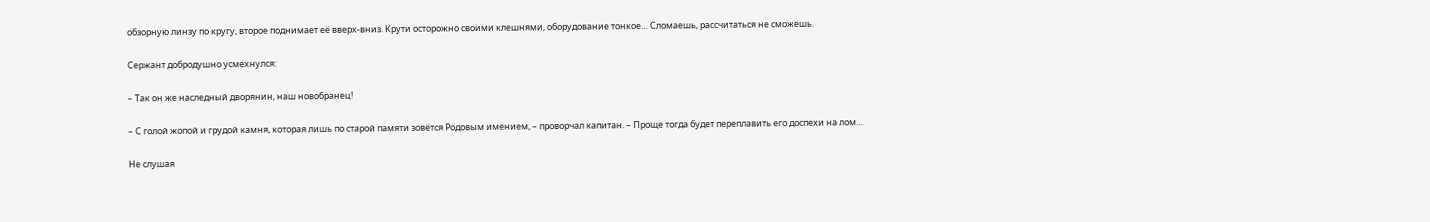обзорную линзу по кругу, второе поднимает её вверх-вниз. Крути осторожно своими клешнями, оборудование тонкое… Сломаешь, рассчитаться не сможешь.

Сержант добродушно усмехнулся:

– Так он же наследный дворянин, наш новобранец!

– С голой жопой и грудой камня, которая лишь по старой памяти зовётся Родовым имением, – проворчал капитан. – Проще тогда будет переплавить его доспехи на лом…

Не слушая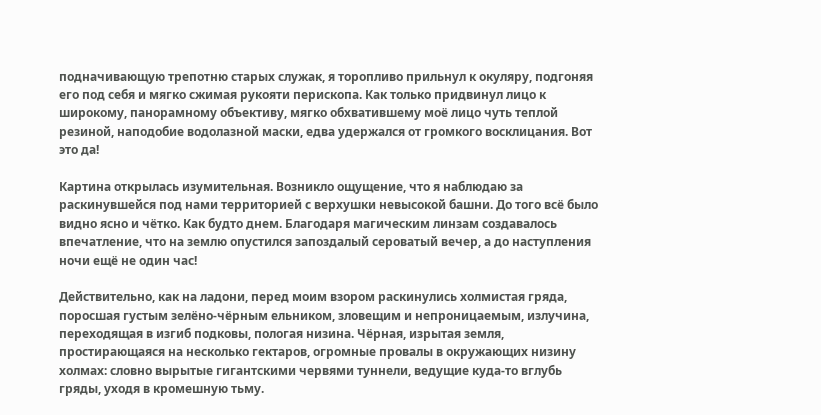подначивающую трепотню старых служак, я торопливо прильнул к окуляру, подгоняя его под себя и мягко сжимая рукояти перископа. Как только придвинул лицо к широкому, панорамному объективу, мягко обхватившему моё лицо чуть теплой резиной, наподобие водолазной маски, едва удержался от громкого восклицания. Вот это да!

Картина открылась изумительная. Возникло ощущение, что я наблюдаю за раскинувшейся под нами территорией с верхушки невысокой башни. До того всё было видно ясно и чётко. Как будто днем. Благодаря магическим линзам создавалось впечатление, что на землю опустился запоздалый сероватый вечер, а до наступления ночи ещё не один час!

Действительно, как на ладони, перед моим взором раскинулись холмистая гряда, поросшая густым зелёно-чёрным ельником, зловещим и непроницаемым, излучина, переходящая в изгиб подковы, пологая низина. Чёрная, изрытая земля, простирающаяся на несколько гектаров, огромные провалы в окружающих низину холмах: словно вырытые гигантскими червями туннели, ведущие куда-то вглубь гряды, уходя в кромешную тьму.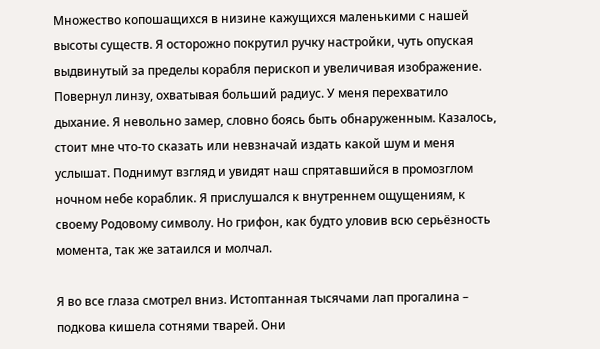Множество копошащихся в низине кажущихся маленькими с нашей высоты существ. Я осторожно покрутил ручку настройки, чуть опуская выдвинутый за пределы корабля перископ и увеличивая изображение. Повернул линзу, охватывая больший радиус. У меня перехватило дыхание. Я невольно замер, словно боясь быть обнаруженным. Казалось, стоит мне что-то сказать или невзначай издать какой шум и меня услышат. Поднимут взгляд и увидят наш спрятавшийся в промозглом ночном небе кораблик. Я прислушался к внутреннем ощущениям, к своему Родовому символу. Но грифон, как будто уловив всю серьёзность момента, так же затаился и молчал.

Я во все глаза смотрел вниз. Истоптанная тысячами лап прогалина – подкова кишела сотнями тварей. Они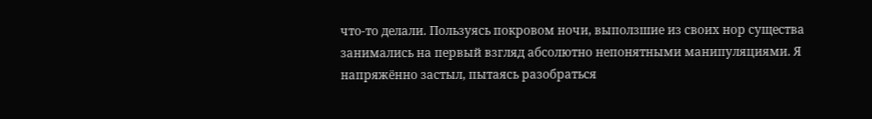что-то делали. Пользуясь покровом ночи, выползшие из своих нор существа занимались на первый взгляд абсолютно непонятными манипуляциями. Я напряжённо застыл, пытаясь разобраться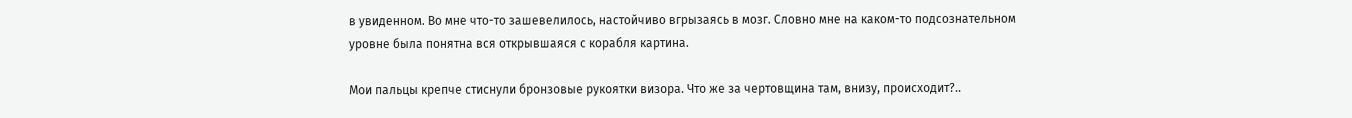в увиденном. Во мне что-то зашевелилось, настойчиво вгрызаясь в мозг. Словно мне на каком-то подсознательном уровне была понятна вся открывшаяся с корабля картина.

Мои пальцы крепче стиснули бронзовые рукоятки визора. Что же за чертовщина там, внизу, происходит?..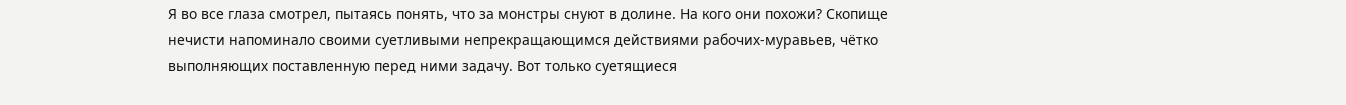Я во все глаза смотрел, пытаясь понять, что за монстры снуют в долине. На кого они похожи? Скопище нечисти напоминало своими суетливыми непрекращающимся действиями рабочих-муравьев, чётко выполняющих поставленную перед ними задачу. Вот только суетящиеся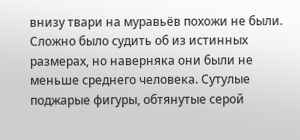внизу твари на муравьёв похожи не были. Сложно было судить об из истинных размерах, но наверняка они были не меньше среднего человека. Сутулые поджарые фигуры, обтянутые серой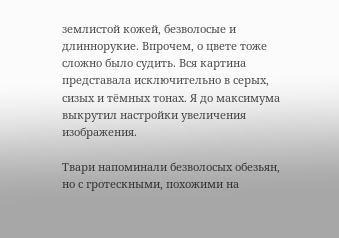землистой кожей, безволосые и длиннорукие. Впрочем, о цвете тоже сложно было судить. Вся картина представала исключительно в серых, сизых и тёмных тонах. Я до максимума выкрутил настройки увеличения изображения.

Твари напоминали безволосых обезьян, но с гротескными, похожими на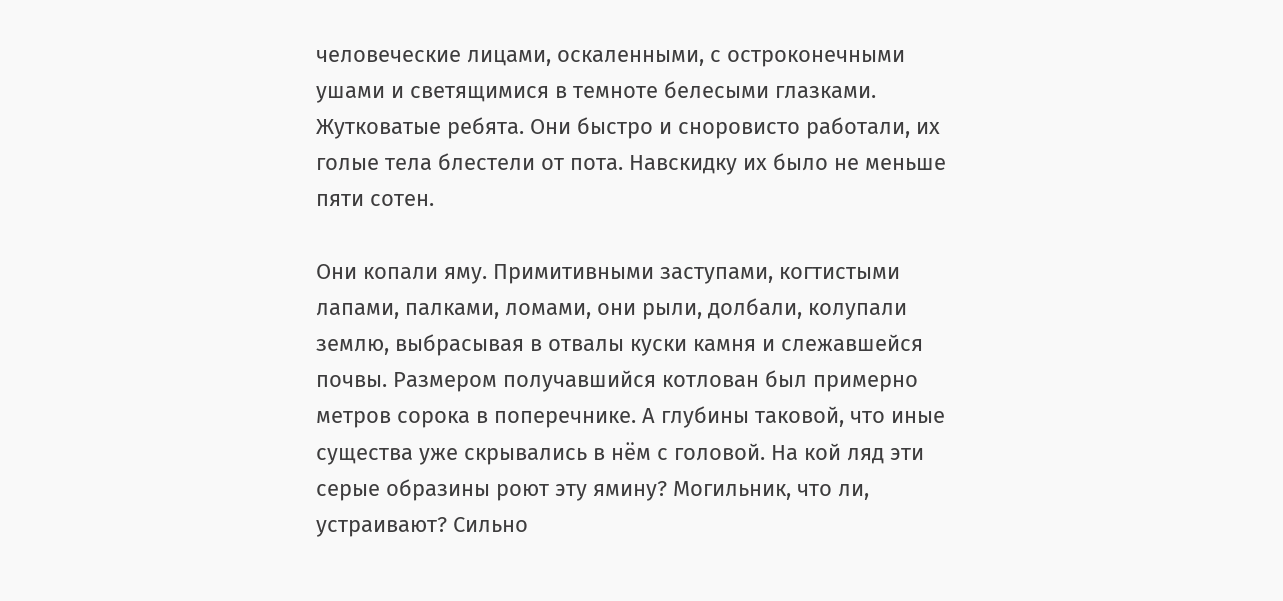человеческие лицами, оскаленными, с остроконечными ушами и светящимися в темноте белесыми глазками. Жутковатые ребята. Они быстро и сноровисто работали, их голые тела блестели от пота. Навскидку их было не меньше пяти сотен.

Они копали яму. Примитивными заступами, когтистыми лапами, палками, ломами, они рыли, долбали, колупали землю, выбрасывая в отвалы куски камня и слежавшейся почвы. Размером получавшийся котлован был примерно метров сорока в поперечнике. А глубины таковой, что иные существа уже скрывались в нём с головой. На кой ляд эти серые образины роют эту ямину? Могильник, что ли, устраивают? Сильно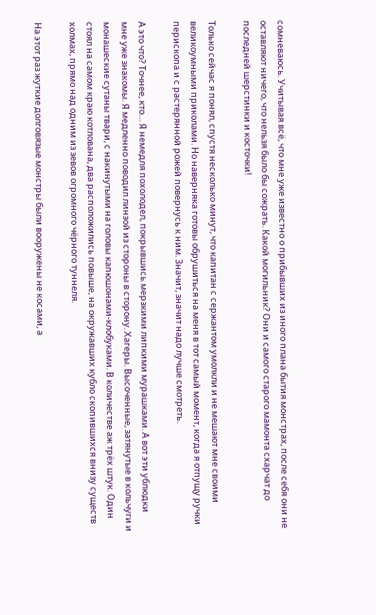сомневаюсь. Учитывая всё, что мне уже известно о прибывших из иного плана бытия монстрах, после себя они не оставляют ничего, что нельзя было бы сожрать. Какой могильник? Они и самого старого мамонта схарчат до последней шерстинки и косточки!

Только сейчас я понял, спустя несколько минут, что капитан с сержантом умолкли и не мешают мне своими великоумными приколами. Но наверняка готовы обрушиться на меня в тот самый момент, когда я отпущу ручки перископа и с растерянной рожей повернусь к ним. Значит, значит надо лучше смотреть.

А это что? Точнее, кто… Я немедля похолодел, покрывшись мерзкими липкими мурашками. А вот эти ублюдки мне уже знакомы. Я медленно поводил линзой из стороны в сторону. Хагеры. Высоченные, затянутые в кольчуги и монашеские сутаны твари, с накинутыми на головы капюшонами-клобуками. В количестве аж трёх штук. Один стоял на самом краю котлована, два расположились повыше, на окружавших кубло скопившихся внизу существ холмах, прямо над одним из зевов огромного чёрного туннеля.

На этот раз жуткие долговязые монстры были вооружены не косами, а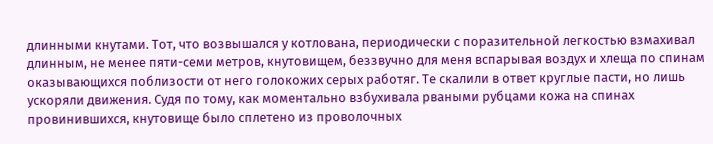длинными кнутами. Тот, что возвышался у котлована, периодически с поразительной легкостью взмахивал длинным, не менее пяти-семи метров, кнутовищем, беззвучно для меня вспарывая воздух и хлеща по спинам оказывающихся поблизости от него голокожих серых работяг. Те скалили в ответ круглые пасти, но лишь ускоряли движения. Судя по тому, как моментально взбухивала рваными рубцами кожа на спинах провинившихся, кнутовище было сплетено из проволочных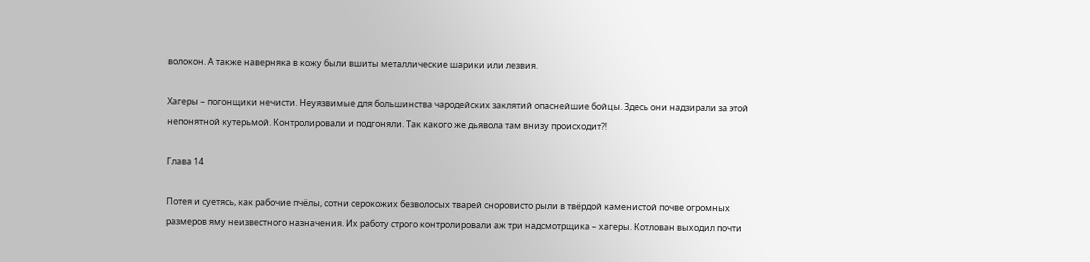волокон. А также наверняка в кожу были вшиты металлические шарики или лезвия.

Хагеры – погонщики нечисти. Неуязвимые для большинства чародейских заклятий опаснейшие бойцы. Здесь они надзирали за этой непонятной кутерьмой. Контролировали и подгоняли. Так какого же дьявола там внизу происходит⁈

Глава 14

Потея и суетясь, как рабочие пчёлы, сотни серокожих безволосых тварей сноровисто рыли в твёрдой каменистой почве огромных размеров яму неизвестного назначения. Их работу строго контролировали аж три надсмотрщика – хагеры. Котлован выходил почти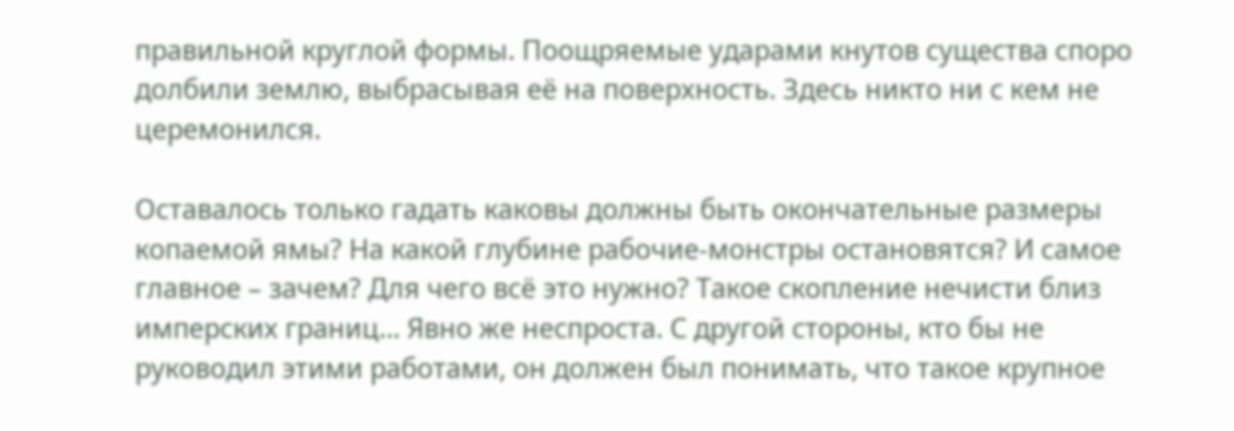правильной круглой формы. Поощряемые ударами кнутов существа споро долбили землю, выбрасывая её на поверхность. Здесь никто ни с кем не церемонился.

Оставалось только гадать каковы должны быть окончательные размеры копаемой ямы? На какой глубине рабочие-монстры остановятся? И самое главное – зачем? Для чего всё это нужно? Такое скопление нечисти близ имперских границ… Явно же неспроста. С другой стороны, кто бы не руководил этими работами, он должен был понимать, что такое крупное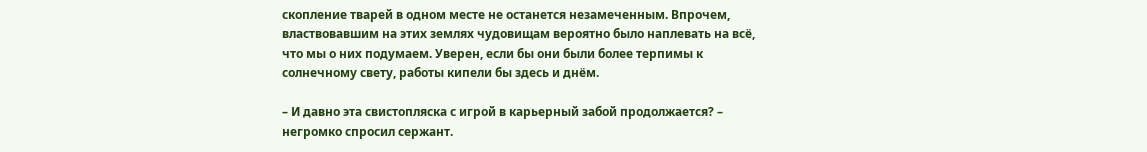скопление тварей в одном месте не останется незамеченным. Впрочем, властвовавшим на этих землях чудовищам вероятно было наплевать на всё, что мы о них подумаем. Уверен, если бы они были более терпимы к солнечному свету, работы кипели бы здесь и днём.

– И давно эта свистопляска с игрой в карьерный забой продолжается? – негромко спросил сержант.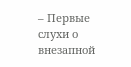– Первые слухи о внезапной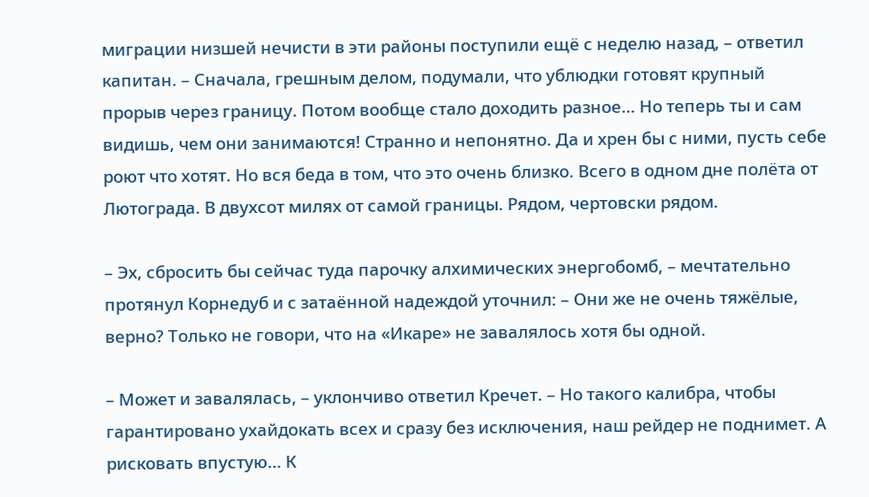миграции низшей нечисти в эти районы поступили ещё с неделю назад, – ответил капитан. – Сначала, грешным делом, подумали, что ублюдки готовят крупный прорыв через границу. Потом вообще стало доходить разное… Но теперь ты и сам видишь, чем они занимаются! Странно и непонятно. Да и хрен бы с ними, пусть себе роют что хотят. Но вся беда в том, что это очень близко. Всего в одном дне полёта от Лютограда. В двухсот милях от самой границы. Рядом, чертовски рядом.

– Эх, сбросить бы сейчас туда парочку алхимических энергобомб, – мечтательно протянул Корнедуб и с затаённой надеждой уточнил: – Они же не очень тяжёлые, верно? Только не говори, что на «Икаре» не завалялось хотя бы одной.

– Может и завалялась, – уклончиво ответил Кречет. – Но такого калибра, чтобы гарантировано ухайдокать всех и сразу без исключения, наш рейдер не поднимет. А рисковать впустую… К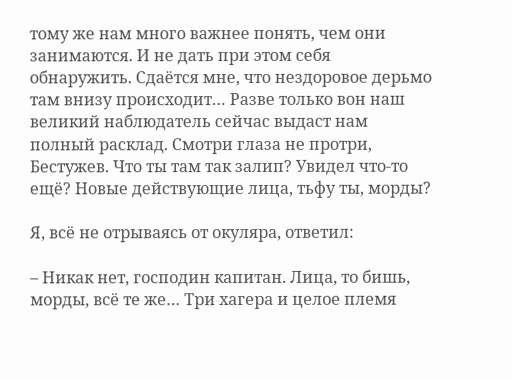тому же нам много важнее понять, чем они занимаются. И не дать при этом себя обнаружить. Сдаётся мне, что нездоровое дерьмо там внизу происходит… Разве только вон наш великий наблюдатель сейчас выдаст нам полный расклад. Смотри глаза не протри, Бестужев. Что ты там так залип? Увидел что-то ещё? Новые действующие лица, тьфу ты, морды?

Я, всё не отрываясь от окуляра, ответил:

– Никак нет, господин капитан. Лица, то бишь, морды, всё те же… Три хагера и целое племя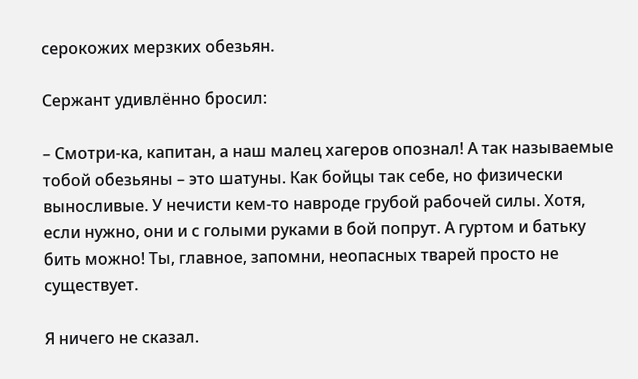серокожих мерзких обезьян.

Сержант удивлённо бросил:

– Смотри-ка, капитан, а наш малец хагеров опознал! А так называемые тобой обезьяны – это шатуны. Как бойцы так себе, но физически выносливые. У нечисти кем-то навроде грубой рабочей силы. Хотя, если нужно, они и с голыми руками в бой попрут. А гуртом и батьку бить можно! Ты, главное, запомни, неопасных тварей просто не существует.

Я ничего не сказал.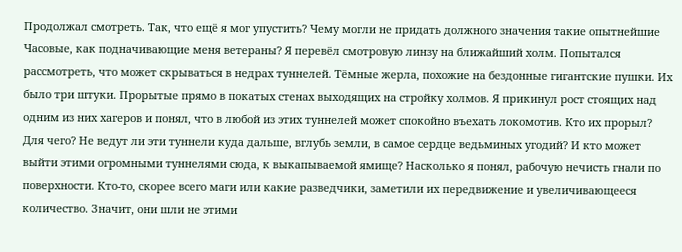Продолжал смотреть. Так, что ещё я мог упустить? Чему могли не придать должного значения такие опытнейшие Часовые, как подначивающие меня ветераны? Я перевёл смотровую линзу на ближайший холм. Попытался рассмотреть, что может скрываться в недрах туннелей. Тёмные жерла, похожие на бездонные гигантские пушки. Их было три штуки. Прорытые прямо в покатых стенах выходящих на стройку холмов. Я прикинул рост стоящих над одним из них хагеров и понял, что в любой из этих туннелей может спокойно въехать локомотив. Кто их прорыл? Для чего? Не ведут ли эти туннели куда дальше, вглубь земли, в самое сердце ведьминых угодий? И кто может выйти этими огромными туннелями сюда, к выкапываемой ямище? Насколько я понял, рабочую нечисть гнали по поверхности. Кто-то, скорее всего маги или какие разведчики, заметили их передвижение и увеличивающееся количество. Значит, они шли не этими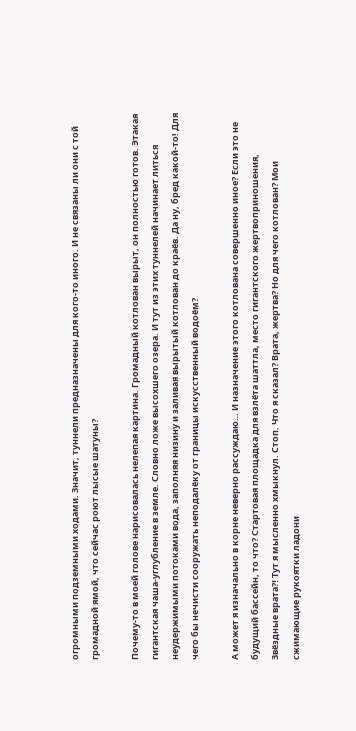огромными подземными ходами. Значит, туннели предназначены для кого-то иного. И не связаны ли они с той громадной ямой, что сейчас роют лысые шатуны?

Почему-то в моей голове нарисовалась нелепая картина. Громадный котлован вырыт, он полностью готов. Этакая гигантская чаша-углубление в земле. Словно ложе высохшего озера. И тут из этих туннелей начинает литься неудержимыми потоками вода, заполняя низину и заливая вырытый котлован до краёв. Да ну, бред какой-то! Для чего бы нечисти сооружать неподалёку от границы искусственный водоём?

А может я изначально в корне неверно рассуждаю… И назначение этого котлована совершенно иное? Если это не будущий бассейн, то что? Стартовая площадка для взлёта шаттла, место гигантского жертвоприношения, Звёздные врата⁈ Тут я мысленно хмыкнул. Стоп. Что я сказал? Врата, жертва? Но для чего котлован? Мои сжимающие рукоятки ладони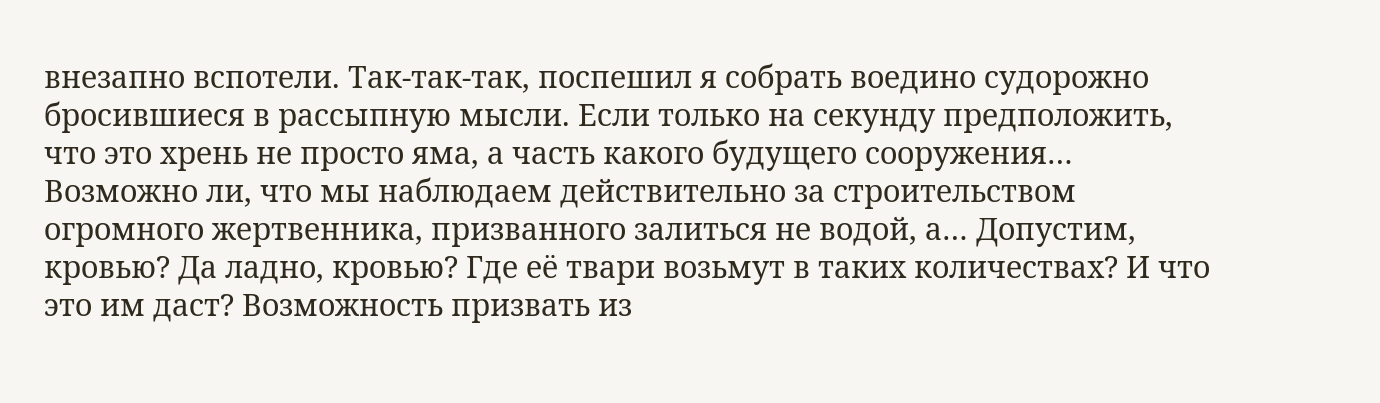внезапно вспотели. Так-так-так, поспешил я собрать воедино судорожно бросившиеся в рассыпную мысли. Если только на секунду предположить, что это хрень не просто яма, а часть какого будущего сооружения… Возможно ли, что мы наблюдаем действительно за строительством огромного жертвенника, призванного залиться не водой, а… Допустим, кровью? Да ладно, кровью? Где её твари возьмут в таких количествах? И что это им даст? Возможность призвать из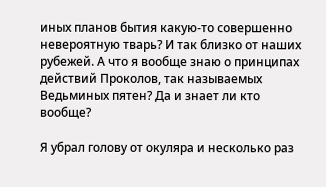иных планов бытия какую-то совершенно невероятную тварь? И так близко от наших рубежей. А что я вообще знаю о принципах действий Проколов, так называемых Ведьминых пятен? Да и знает ли кто вообще?

Я убрал голову от окуляра и несколько раз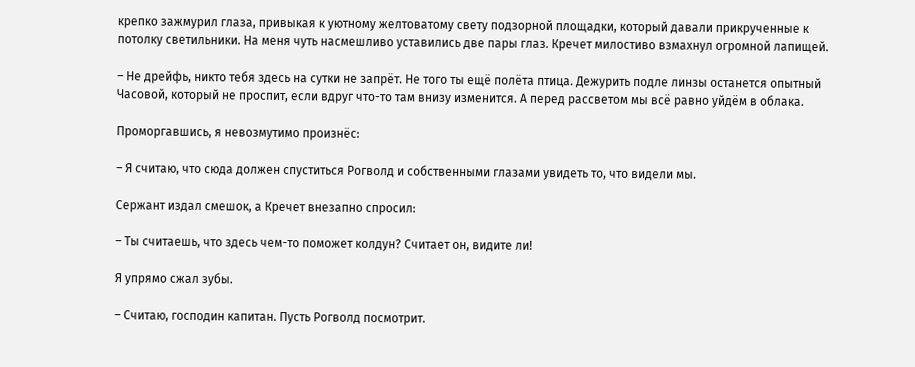крепко зажмурил глаза, привыкая к уютному желтоватому свету подзорной площадки, который давали прикрученные к потолку светильники. На меня чуть насмешливо уставились две пары глаз. Кречет милостиво взмахнул огромной лапищей.

– Не дрейфь, никто тебя здесь на сутки не запрёт. Не того ты ещё полёта птица. Дежурить подле линзы останется опытный Часовой, который не проспит, если вдруг что-то там внизу изменится. А перед рассветом мы всё равно уйдём в облака.

Проморгавшись, я невозмутимо произнёс:

– Я считаю, что сюда должен спуститься Рогволд и собственными глазами увидеть то, что видели мы.

Сержант издал смешок, а Кречет внезапно спросил:

– Ты считаешь, что здесь чем-то поможет колдун? Считает он, видите ли!

Я упрямо сжал зубы.

– Считаю, господин капитан. Пусть Рогволд посмотрит.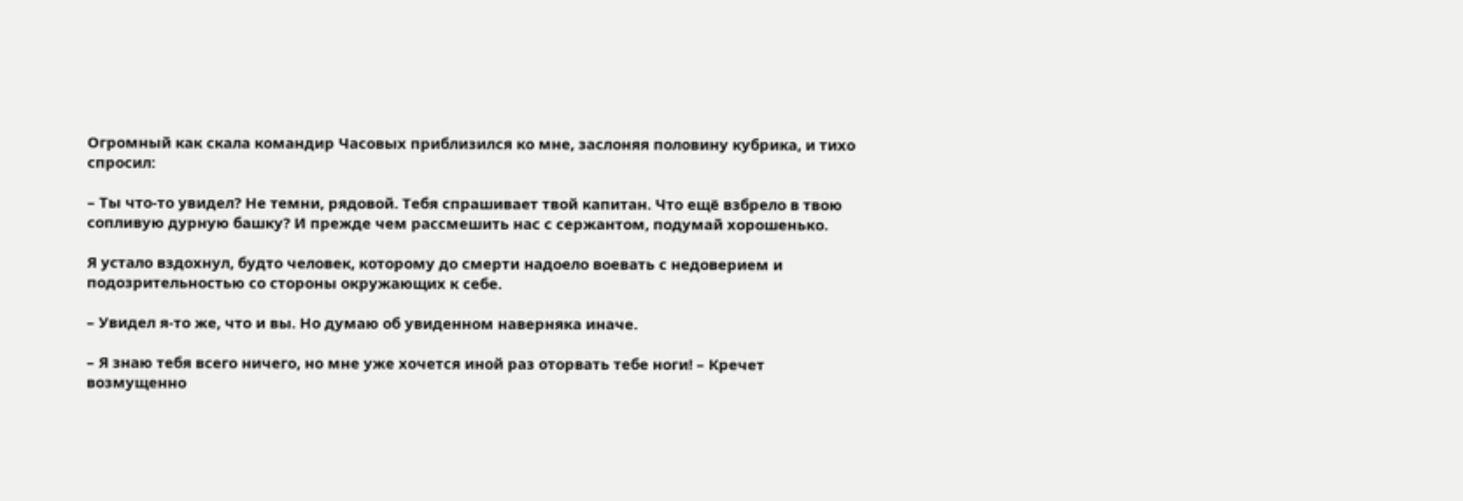Огромный как скала командир Часовых приблизился ко мне, заслоняя половину кубрика, и тихо спросил:

– Ты что-то увидел? Не темни, рядовой. Тебя спрашивает твой капитан. Что ещё взбрело в твою сопливую дурную башку? И прежде чем рассмешить нас с сержантом, подумай хорошенько.

Я устало вздохнул, будто человек, которому до смерти надоело воевать с недоверием и подозрительностью со стороны окружающих к себе.

– Увидел я-то же, что и вы. Но думаю об увиденном наверняка иначе.

– Я знаю тебя всего ничего, но мне уже хочется иной раз оторвать тебе ноги! – Кречет возмущенно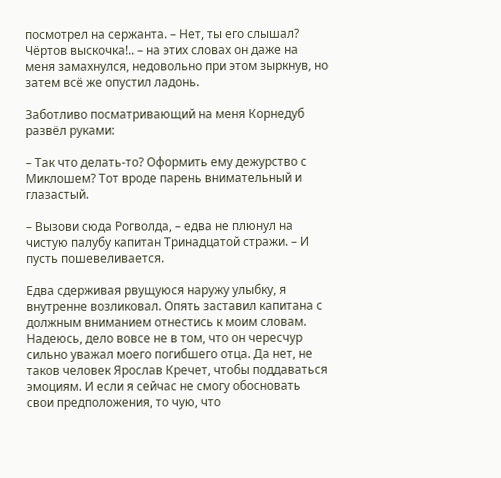посмотрел на сержанта. – Нет, ты его слышал? Чёртов выскочка!.. – на этих словах он даже на меня замахнулся, недовольно при этом зыркнув, но затем всё же опустил ладонь.

Заботливо посматривающий на меня Корнедуб развёл руками:

– Так что делать-то? Оформить ему дежурство с Миклошем? Тот вроде парень внимательный и глазастый.

– Вызови сюда Рогволда, – едва не плюнул на чистую палубу капитан Тринадцатой стражи. – И пусть пошевеливается.

Едва сдерживая рвущуюся наружу улыбку, я внутренне возликовал. Опять заставил капитана с должным вниманием отнестись к моим словам. Надеюсь, дело вовсе не в том, что он чересчур сильно уважал моего погибшего отца. Да нет, не таков человек Ярослав Кречет, чтобы поддаваться эмоциям. И если я сейчас не смогу обосновать свои предположения, то чую, что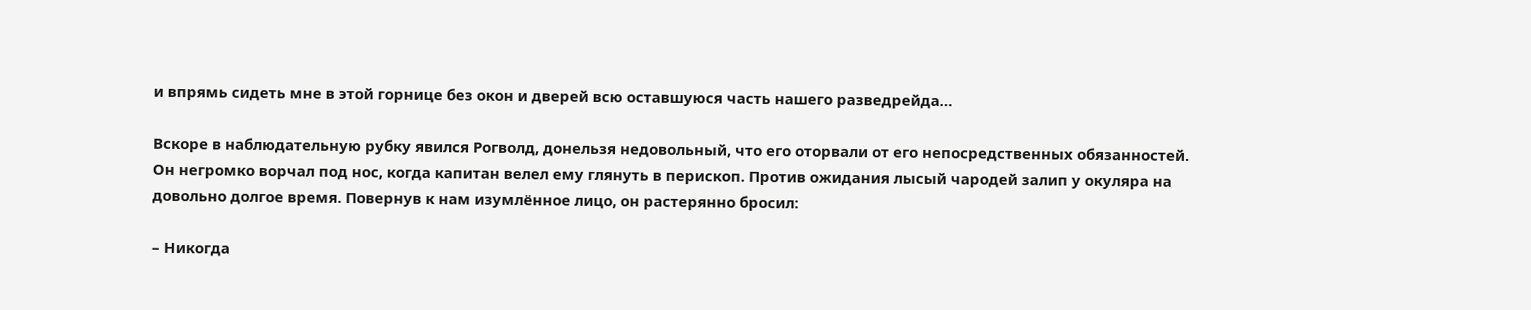и впрямь сидеть мне в этой горнице без окон и дверей всю оставшуюся часть нашего разведрейда…

Вскоре в наблюдательную рубку явился Рогволд, донельзя недовольный, что его оторвали от его непосредственных обязанностей. Он негромко ворчал под нос, когда капитан велел ему глянуть в перископ. Против ожидания лысый чародей залип у окуляра на довольно долгое время. Повернув к нам изумлённое лицо, он растерянно бросил:

– Никогда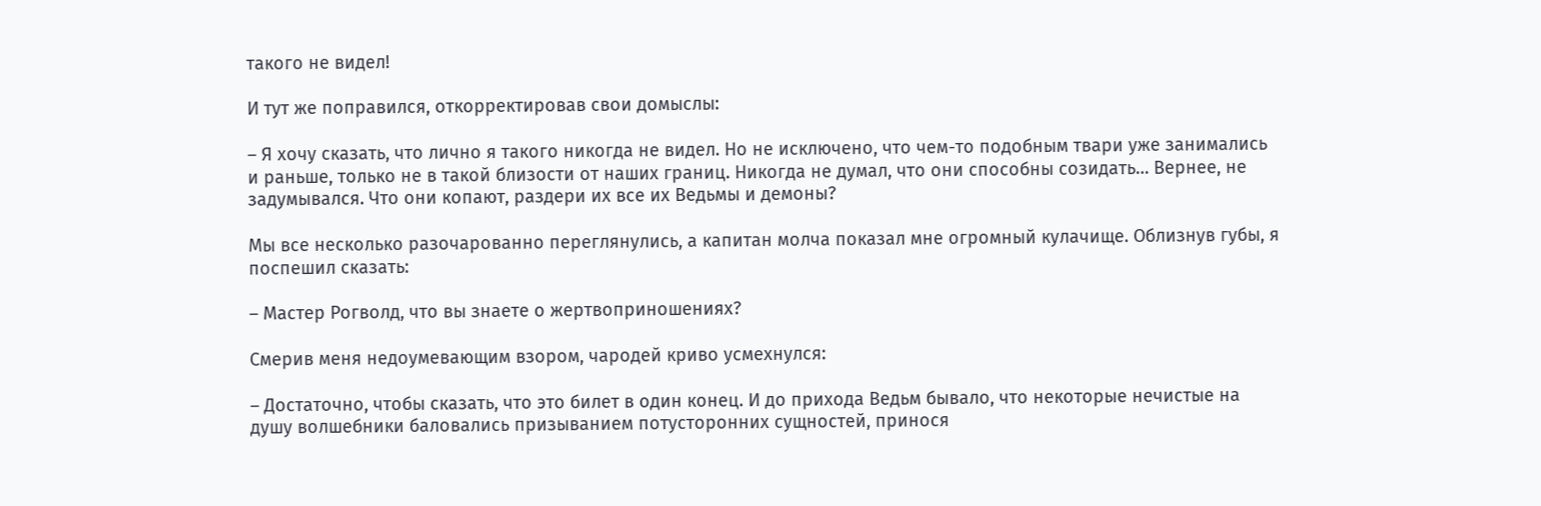такого не видел!

И тут же поправился, откорректировав свои домыслы:

– Я хочу сказать, что лично я такого никогда не видел. Но не исключено, что чем-то подобным твари уже занимались и раньше, только не в такой близости от наших границ. Никогда не думал, что они способны созидать… Вернее, не задумывался. Что они копают, раздери их все их Ведьмы и демоны?

Мы все несколько разочарованно переглянулись, а капитан молча показал мне огромный кулачище. Облизнув губы, я поспешил сказать:

– Мастер Рогволд, что вы знаете о жертвоприношениях?

Смерив меня недоумевающим взором, чародей криво усмехнулся:

– Достаточно, чтобы сказать, что это билет в один конец. И до прихода Ведьм бывало, что некоторые нечистые на душу волшебники баловались призыванием потусторонних сущностей, принося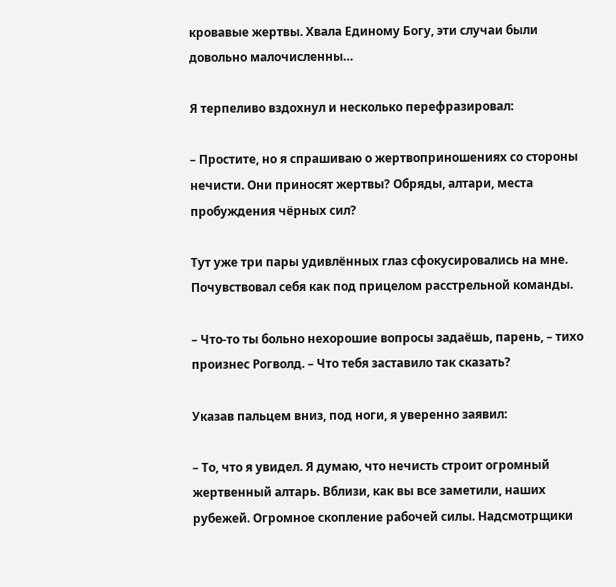кровавые жертвы. Хвала Единому Богу, эти случаи были довольно малочисленны…

Я терпеливо вздохнул и несколько перефразировал:

– Простите, но я спрашиваю о жертвоприношениях со стороны нечисти. Они приносят жертвы? Обряды, алтари, места пробуждения чёрных сил?

Тут уже три пары удивлённых глаз сфокусировались на мне. Почувствовал себя как под прицелом расстрельной команды.

– Что-то ты больно нехорошие вопросы задаёшь, парень, – тихо произнес Рогволд. – Что тебя заставило так сказать?

Указав пальцем вниз, под ноги, я уверенно заявил:

– То, что я увидел. Я думаю, что нечисть строит огромный жертвенный алтарь. Вблизи, как вы все заметили, наших рубежей. Огромное скопление рабочей силы. Надсмотрщики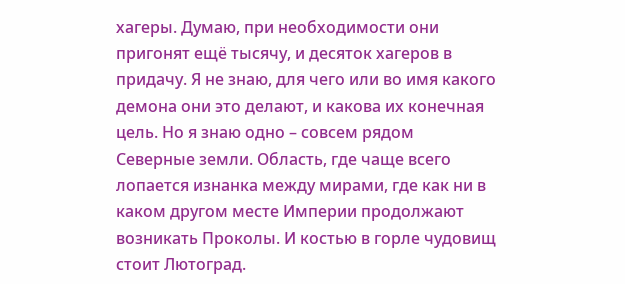хагеры. Думаю, при необходимости они пригонят ещё тысячу, и десяток хагеров в придачу. Я не знаю, для чего или во имя какого демона они это делают, и какова их конечная цель. Но я знаю одно – совсем рядом Северные земли. Область, где чаще всего лопается изнанка между мирами, где как ни в каком другом месте Империи продолжают возникать Проколы. И костью в горле чудовищ стоит Лютоград.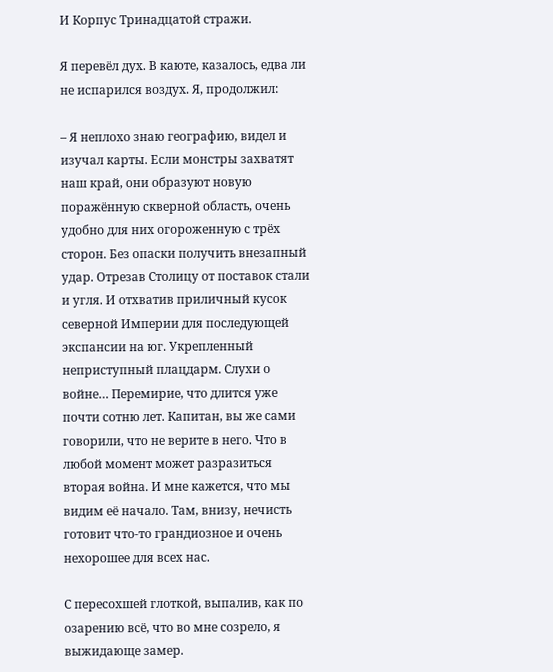И Корпус Тринадцатой стражи.

Я перевёл дух. В каюте, казалось, едва ли не испарился воздух. Я, продолжил:

– Я неплохо знаю географию, видел и изучал карты. Если монстры захватят наш край, они образуют новую поражённую скверной область, очень удобно для них огороженную с трёх сторон. Без опаски получить внезапный удар. Отрезав Столицу от поставок стали и угля. И отхватив приличный кусок северной Империи для последующей экспансии на юг. Укрепленный неприступный плацдарм. Слухи о войне… Перемирие, что длится уже почти сотню лет. Капитан, вы же сами говорили, что не верите в него. Что в любой момент может разразиться вторая война. И мне кажется, что мы видим её начало. Там, внизу, нечисть готовит что-то грандиозное и очень нехорошее для всех нас.

С пересохшей глоткой, выпалив, как по озарению всё, что во мне созрело, я выжидающе замер.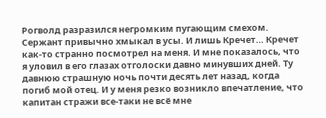Рогволд разразился негромким пугающим смехом. Сержант привычно хмыкал в усы. И лишь Кречет… Кречет как-то странно посмотрел на меня. И мне показалось, что я уловил в его глазах отголоски давно минувших дней. Ту давнюю страшную ночь почти десять лет назад, когда погиб мой отец. И у меня резко возникло впечатление, что капитан стражи все-таки не всё мне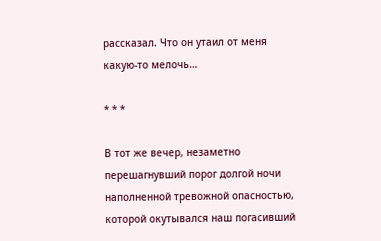рассказал. Что он утаил от меня какую-то мелочь…

* * *

В тот же вечер, незаметно перешагнувший порог долгой ночи наполненной тревожной опасностью, которой окутывался наш погасивший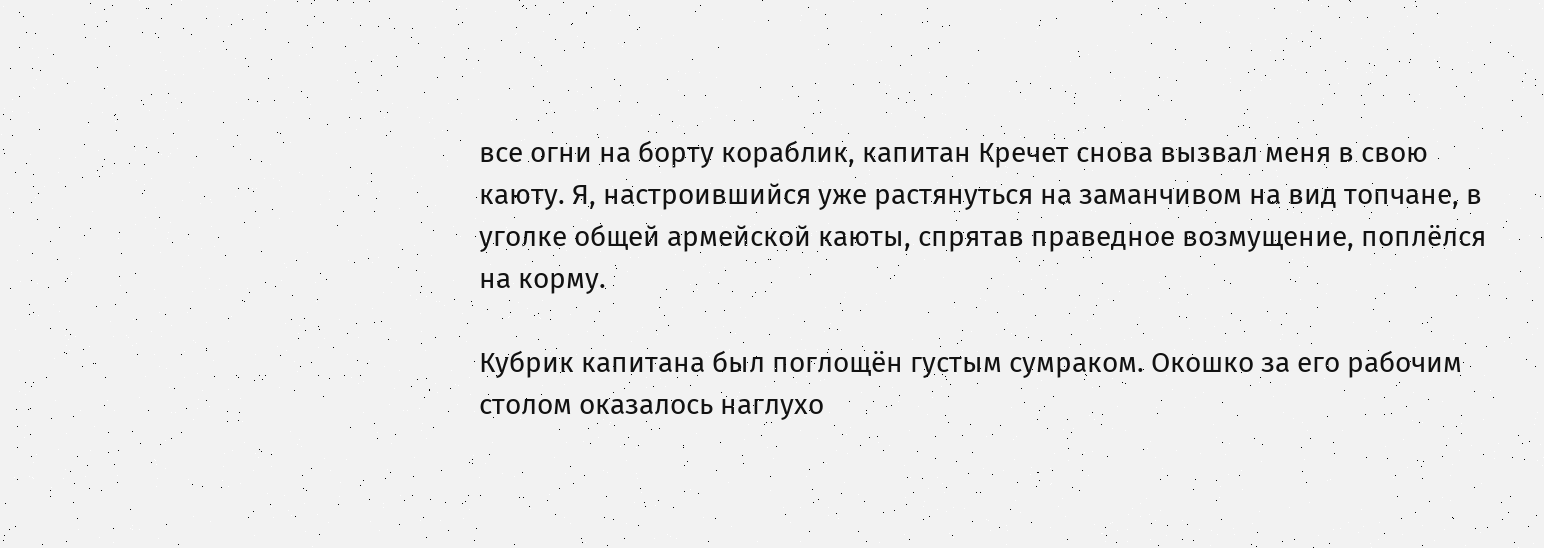все огни на борту кораблик, капитан Кречет снова вызвал меня в свою каюту. Я, настроившийся уже растянуться на заманчивом на вид топчане, в уголке общей армейской каюты, спрятав праведное возмущение, поплёлся на корму.

Кубрик капитана был поглощён густым сумраком. Окошко за его рабочим столом оказалось наглухо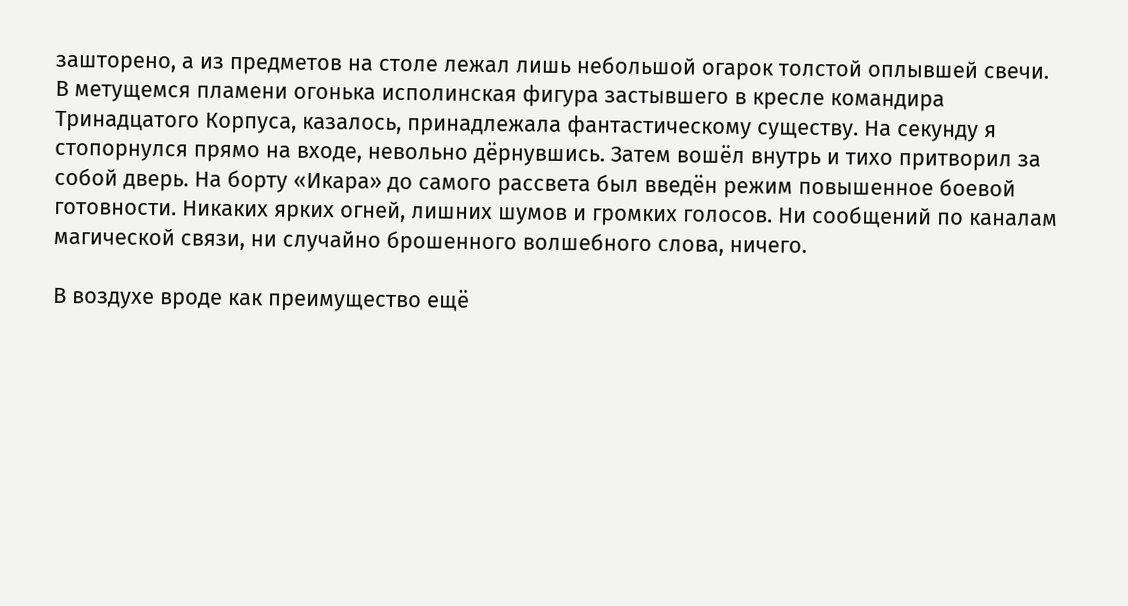зашторено, а из предметов на столе лежал лишь небольшой огарок толстой оплывшей свечи. В метущемся пламени огонька исполинская фигура застывшего в кресле командира Тринадцатого Корпуса, казалось, принадлежала фантастическому существу. На секунду я стопорнулся прямо на входе, невольно дёрнувшись. Затем вошёл внутрь и тихо притворил за собой дверь. На борту «Икара» до самого рассвета был введён режим повышенное боевой готовности. Никаких ярких огней, лишних шумов и громких голосов. Ни сообщений по каналам магической связи, ни случайно брошенного волшебного слова, ничего.

В воздухе вроде как преимущество ещё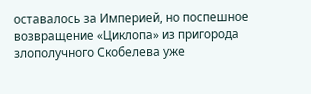оставалось за Империей, но поспешное возвращение «Циклопа» из пригорода злополучного Скобелева уже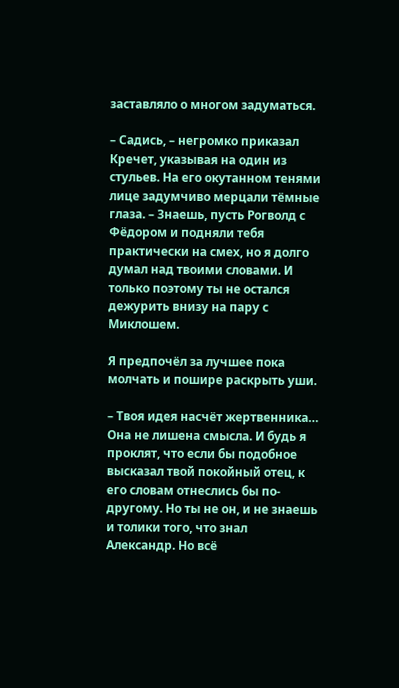заставляло о многом задуматься.

– Садись, – негромко приказал Кречет, указывая на один из стульев. На его окутанном тенями лице задумчиво мерцали тёмные глаза. – Знаешь, пусть Рогволд с Фёдором и подняли тебя практически на смех, но я долго думал над твоими словами. И только поэтому ты не остался дежурить внизу на пару с Миклошем.

Я предпочёл за лучшее пока молчать и пошире раскрыть уши.

– Твоя идея насчёт жертвенника… Она не лишена смысла. И будь я проклят, что если бы подобное высказал твой покойный отец, к его словам отнеслись бы по-другому. Но ты не он, и не знаешь и толики того, что знал Александр. Но всё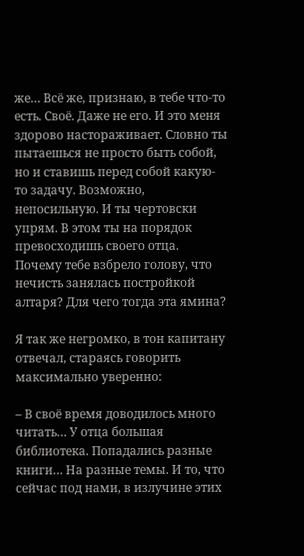же… Всё же, признаю, в тебе что-то есть. Своё. Даже не его. И это меня здорово настораживает. Словно ты пытаешься не просто быть собой, но и ставишь перед собой какую-то задачу. Возможно, непосильную. И ты чертовски упрям. В этом ты на порядок превосходишь своего отца. Почему тебе взбрело голову, что нечисть занялась постройкой алтаря? Для чего тогда эта ямина?

Я так же негромко, в тон капитану отвечал, стараясь говорить максимально уверенно:

– В своё время доводилось много читать… У отца большая библиотека. Попадались разные книги… На разные темы. И то, что сейчас под нами, в излучине этих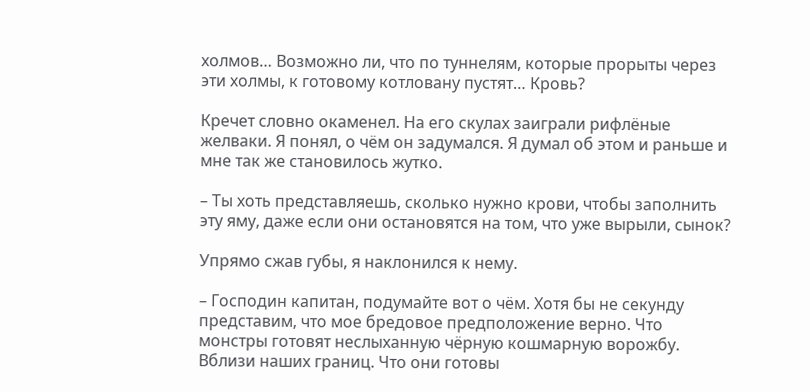холмов… Возможно ли, что по туннелям, которые прорыты через эти холмы, к готовому котловану пустят… Кровь?

Кречет словно окаменел. На его скулах заиграли рифлёные желваки. Я понял, о чём он задумался. Я думал об этом и раньше и мне так же становилось жутко.

– Ты хоть представляешь, сколько нужно крови, чтобы заполнить эту яму, даже если они остановятся на том, что уже вырыли, сынок?

Упрямо сжав губы, я наклонился к нему.

– Господин капитан, подумайте вот о чём. Хотя бы не секунду представим, что мое бредовое предположение верно. Что монстры готовят неслыханную чёрную кошмарную ворожбу. Вблизи наших границ. Что они готовы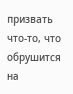призвать что-то, что обрушится на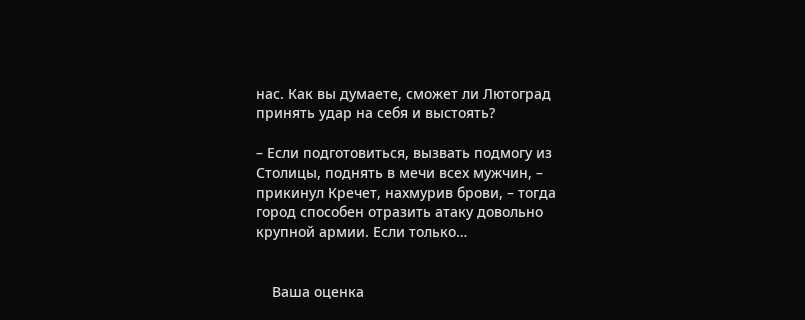нас. Как вы думаете, сможет ли Лютоград принять удар на себя и выстоять?

– Если подготовиться, вызвать подмогу из Столицы, поднять в мечи всех мужчин, – прикинул Кречет, нахмурив брови, – тогда город способен отразить атаку довольно крупной армии. Если только…


    Ваша оценка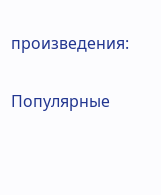произведения:

Популярные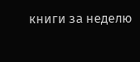книги за неделю